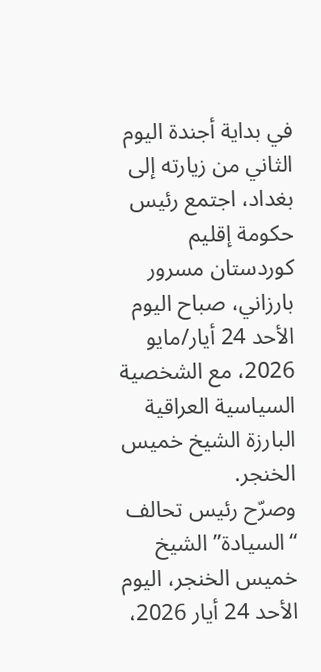في بداية أجندة اليوم الثاني من زيارته إلى بغداد، اجتمع رئيس حكومة إقليم كوردستان مسرور بارزاني، صباح اليوم الأحد 24 أيار/مايو 2026، مع الشخصية السياسية العراقية البارزة الشيخ خميس الخنجر.
وصرّح رئيس تحالف “السيادة” الشيخ خميس الخنجر، اليوم الأحد 24 أيار 2026،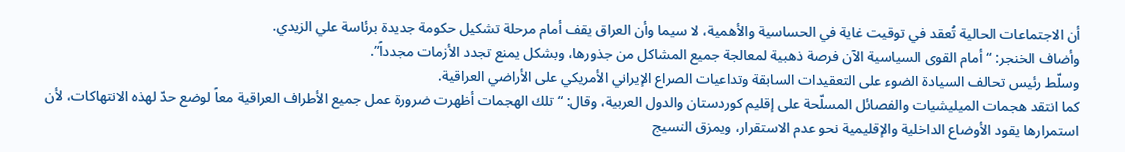أن الاجتماعات الحالية تُعقد في توقيت غاية في الحساسية والأهمية، لا سيما وأن العراق يقف أمام مرحلة تشكيل حكومة جديدة برئاسة علي الزيدي.
وأضاف الخنجر: “أمام القوى السياسية الآن فرصة ذهبية لمعالجة جميع المشاكل من جذورها، وبشكل يمنع تجدد الأزمات مجدداً”.
وسلّط رئيس تحالف السيادة الضوء على التعقيدات السابقة وتداعيات الصراع الإيراني الأمريكي على الأراضي العراقية.
كما انتقد هجمات الميليشيات والفصائل المسلّحة على إقليم كوردستان والدول العربية، وقال: “تلك الهجمات أظهرت ضرورة عمل جميع الأطراف العراقية معاً لوضع حدّ لهذه الانتهاكات، لأن استمرارها يقود الأوضاع الداخلية والإقليمية نحو عدم الاستقرار، ويمزق النسيج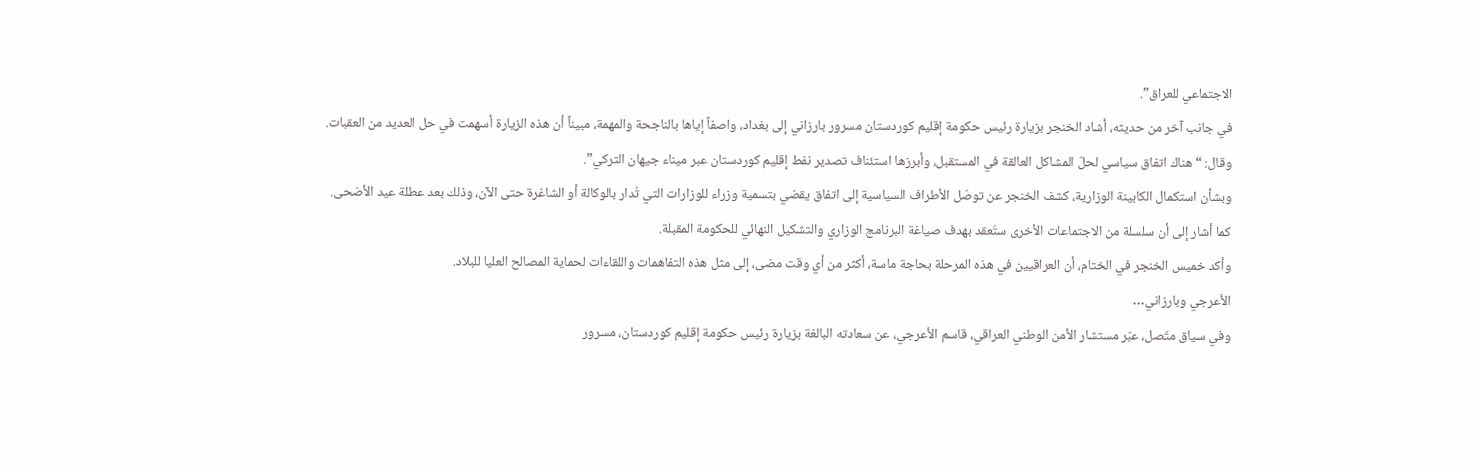الاجتماعي للعراق”.
في جانب آخر من حديثه، أشاد الخنجر بزيارة رئيس حكومة إقليم كوردستان مسرور بارزاني إلى بغداد، واصفاً إياها بالناجحة والمهمة، مبيناً أن هذه الزيارة أسهمت في حل العديد من العقبات.
وقال: “هناك اتفاق سياسي لحلّ المشاكل العالقة في المستقبل، وأبرزها استئناف تصدير نفط إقليم كوردستان عبر ميناء جيهان التركي”.
وبشأن استكمال الكابينة الوزارية، كشف الخنجر عن توصّل الأطراف السياسية إلى اتفاق يقضي بتسمية وزراء للوزارات التي تُدار بالوكالة أو الشاغرة حتى الآن، وذلك بعد عطلة عيد الأضحى.
كما أشار إلى أن سلسلة من الاجتماعات الأخرى ستُعقد بهدف صياغة البرنامج الوزاري والتشكيل النهائي للحكومة المقبلة.
وأكد خميس الخنجر في الختام، أن العراقيين في هذه المرحلة بحاجة ماسة، أكثر من أي وقت مضى، إلى مثل هذه التفاهمات واللقاءات لحماية المصالح العليا للبلاد.
الأعرجي وبارزاني…
وفي سياق متّصل، عبّر مستشار الأمن الوطني العراقي، قاسم الأعرجي، عن سعادته البالغة بزيارة رئيس حكومة إقليم كوردستان، مسرور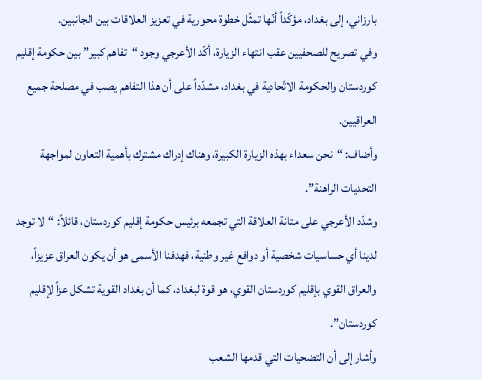بارزاني، إلى بغداد، مؤكّداً أنّها تمثّل خطوة محورية في تعزيز العلاقات بين الجانبين.
وفي تصريح للصحفيين عقب انتهاء الزيارة، أكّد الأعرجي وجود “تفاهم كبير” بين حكومة إقليم كوردستان والحكومة الاتّحادية في بغداد، مشدّداً على أن هذا التفاهم يصب في مصلحة جميع العراقيين.
وأضاف: “نحن سعداء بهذه الزيارة الكبيرة، وهناك إدراك مشترك بأهمية التعاون لمواجهة التحديات الراهنة”.
وشدّد الأعرجي على متانة العلاقة التي تجمعه برئيس حكومة إقليم كوردستان، قائلاً: “لا توجد لدينا أي حساسيات شخصية أو دوافع غير وطنية، فهدفنا الأسمى هو أن يكون العراق عزيزاً، والعراق القوي بإقليم كوردستان القوي، هو قوة لبغداد، كما أن بغداد القوية تشكل عزاً لإقليم كوردستان”.
وأشار إلى أن التضحيات التي قدمها الشعب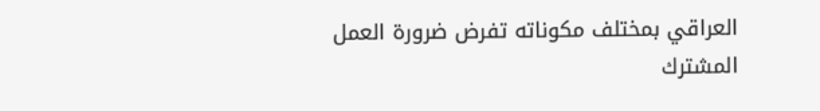العراقي بمختلف مكوناته تفرض ضرورة العمل المشترك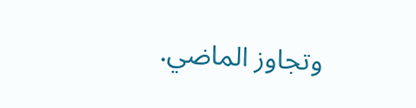وتجاوز الماضي.